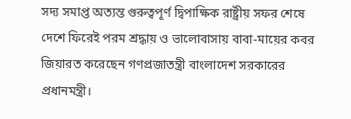সদ্য সমাপ্ত অত্যন্ত গুরুত্বপূর্ণ দ্বিপাক্ষিক রাষ্ট্রীয় সফর শেষে দেশে ফিরেই পরম শ্রদ্ধায় ও ভালোবাসায় বাবা-মায়ের কবর জিয়ারত করেছেন গণপ্রজাতন্ত্রী বাংলাদেশ সরকারের প্রধানমন্ত্রী।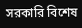সরকারি বিশেষ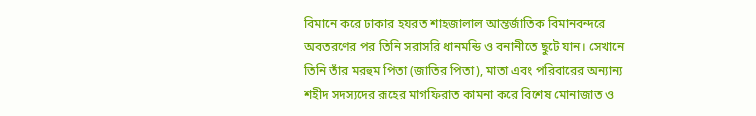বিমানে করে ঢাকার হযরত শাহজালাল আন্তর্জাতিক বিমানবন্দরে অবতরণের পর তিনি সরাসরি ধানমন্ডি ও বনানীতে ছুটে যান। সেখানে তিনি তাঁর মরহুম পিতা (জাতির পিতা), মাতা এবং পরিবারের অন্যান্য শহীদ সদস্যদের রূহের মাগফিরাত কামনা করে বিশেষ মোনাজাত ও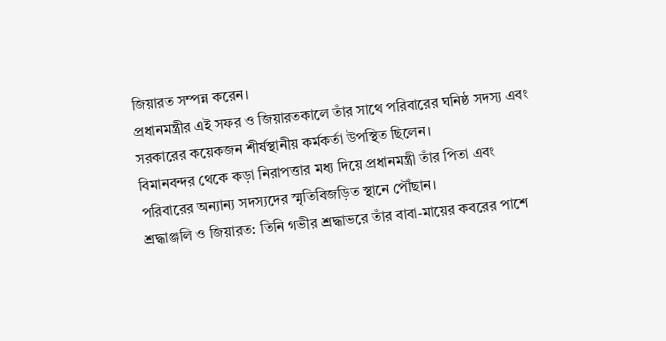জিয়ারত সম্পন্ন করেন।
প্রধানমন্ত্রীর এই সফর ও জিয়ারতকালে তাঁর সাথে পরিবারের ঘনিষ্ঠ সদস্য এবং সরকারের কয়েকজন শীর্ষস্থানীয় কর্মকর্তা উপস্থিত ছিলেন।
বিমানবন্দর থেকে কড়া নিরাপত্তার মধ্য দিয়ে প্রধানমন্ত্রী তাঁর পিতা এবং পরিবারের অন্যান্য সদস্যদের স্মৃতিবিজড়িত স্থানে পৌঁছান।
শ্রদ্ধাঞ্জলি ও জিয়ারত: তিনি গভীর শ্রদ্ধাভরে তাঁর বাবা-মায়ের কবরের পাশে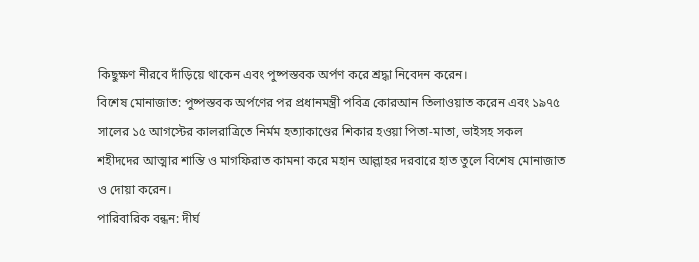কিছুক্ষণ নীরবে দাঁড়িয়ে থাকেন এবং পুষ্পস্তবক অর্পণ করে শ্রদ্ধা নিবেদন করেন।
বিশেষ মোনাজাত: পুষ্পস্তবক অর্পণের পর প্রধানমন্ত্রী পবিত্র কোরআন তিলাওয়াত করেন এবং ১৯৭৫ সালের ১৫ আগস্টের কালরাত্রিতে নির্মম হত্যাকাণ্ডের শিকার হওয়া পিতা-মাতা, ভাইসহ সকল শহীদদের আত্মার শান্তি ও মাগফিরাত কামনা করে মহান আল্লাহর দরবারে হাত তুলে বিশেষ মোনাজাত ও দোয়া করেন।
পারিবারিক বন্ধন: দীর্ঘ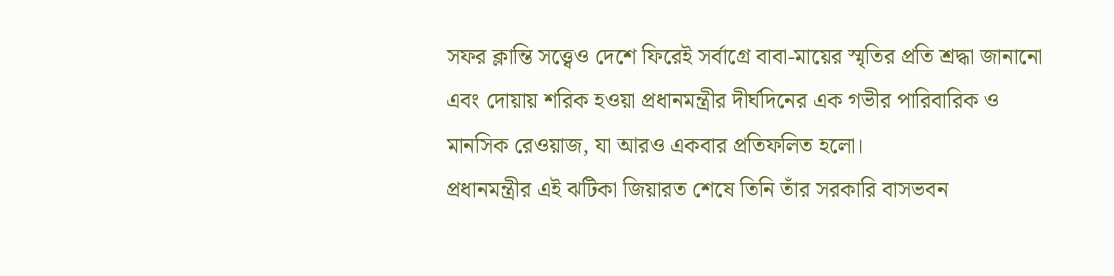সফর ক্লান্তি সত্ত্বেও দেশে ফিরেই সর্বাগ্রে বাবা-মায়ের স্মৃতির প্রতি শ্রদ্ধা জানানো এবং দোয়ায় শরিক হওয়া প্রধানমন্ত্রীর দীর্ঘদিনের এক গভীর পারিবারিক ও মানসিক রেওয়াজ, যা আরও একবার প্রতিফলিত হলো।
প্রধানমন্ত্রীর এই ঝটিকা জিয়ারত শেষে তিনি তাঁর সরকারি বাসভবন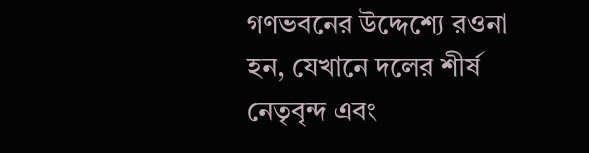গণভবনের উদ্দেশ্যে রওনা হন, যেখানে দলের শীর্ষ নেতৃবৃন্দ এবং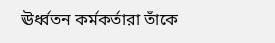ঊর্ধ্বতন কর্মকর্তারা তাঁকে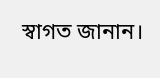স্বাগত জানান।